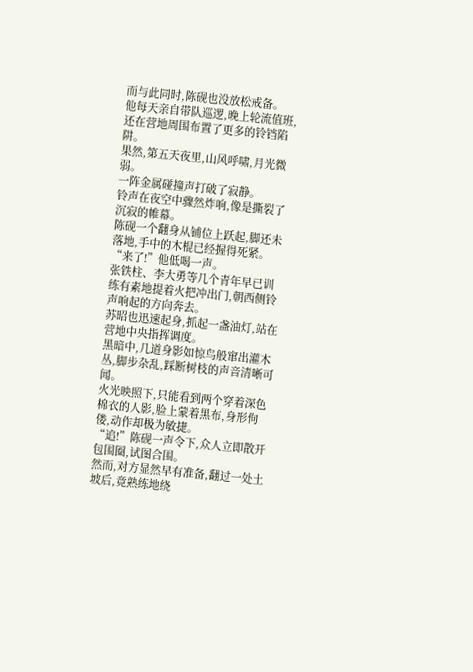而与此同时,陈砚也没放松戒备。
他每天亲自带队巡逻,晚上轮流值班,还在营地周围布置了更多的铃铛陷阱。
果然,第五天夜里,山风呼啸,月光微弱。
一阵金属碰撞声打破了寂静。
铃声在夜空中骤然炸响,像是撕裂了沉寂的帷幕。
陈砚一个翻身从铺位上跃起,脚还未落地,手中的木棍已经握得死紧。
“来了!”他低喝一声。
张铁柱、李大勇等几个青年早已训练有素地提着火把冲出门,朝西侧铃声响起的方向奔去。
苏昭也迅速起身,抓起一盏油灯,站在营地中央指挥调度。
黑暗中,几道身影如惊鸟般窜出灌木丛,脚步杂乱,踩断树枝的声音清晰可闻。
火光映照下,只能看到两个穿着深色棉衣的人影,脸上蒙着黑布,身形佝偻,动作却极为敏捷。
“追!”陈砚一声令下,众人立即散开包围圈,试图合围。
然而,对方显然早有准备,翻过一处土坡后,竟熟练地绕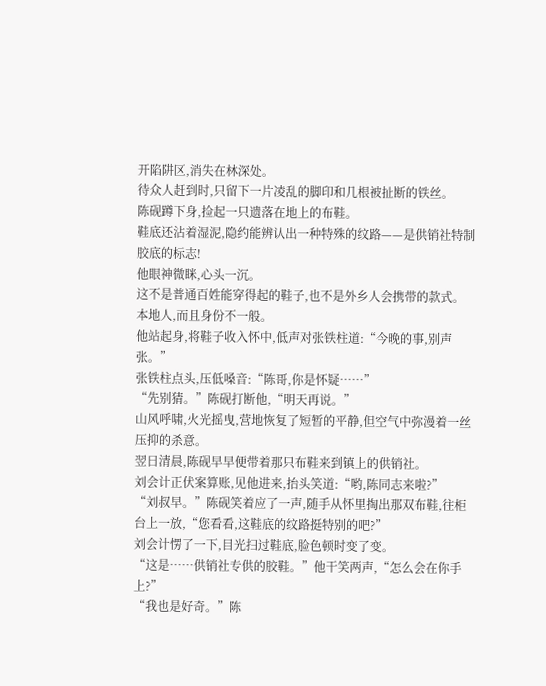开陷阱区,消失在林深处。
待众人赶到时,只留下一片凌乱的脚印和几根被扯断的铁丝。
陈砚蹲下身,捡起一只遗落在地上的布鞋。
鞋底还沾着湿泥,隐约能辨认出一种特殊的纹路——是供销社特制胶底的标志!
他眼神微眯,心头一沉。
这不是普通百姓能穿得起的鞋子,也不是外乡人会携带的款式。
本地人,而且身份不一般。
他站起身,将鞋子收入怀中,低声对张铁柱道:“今晚的事,别声张。”
张铁柱点头,压低嗓音:“陈哥,你是怀疑……”
“先别猜。”陈砚打断他,“明天再说。”
山风呼啸,火光摇曳,营地恢复了短暂的平静,但空气中弥漫着一丝压抑的杀意。
翌日清晨,陈砚早早便带着那只布鞋来到镇上的供销社。
刘会计正伏案算账,见他进来,抬头笑道:“哟,陈同志来啦?”
“刘叔早。”陈砚笑着应了一声,随手从怀里掏出那双布鞋,往柜台上一放,“您看看,这鞋底的纹路挺特别的吧?”
刘会计愣了一下,目光扫过鞋底,脸色顿时变了变。
“这是……供销社专供的胶鞋。”他干笑两声,“怎么会在你手上?”
“我也是好奇。”陈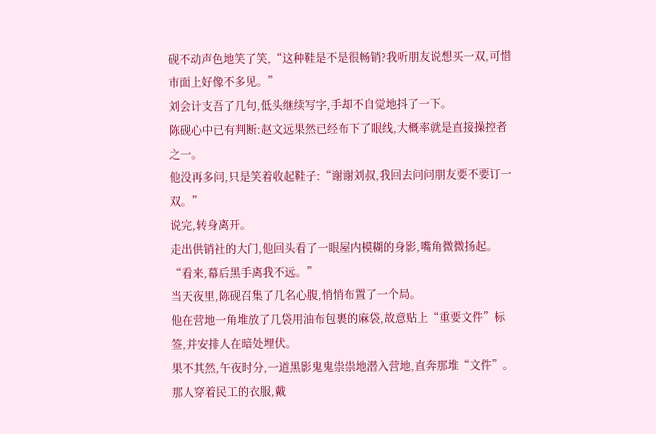砚不动声色地笑了笑,“这种鞋是不是很畅销?我听朋友说想买一双,可惜市面上好像不多见。”
刘会计支吾了几句,低头继续写字,手却不自觉地抖了一下。
陈砚心中已有判断:赵文远果然已经布下了眼线,大概率就是直接操控者之一。
他没再多问,只是笑着收起鞋子:“谢谢刘叔,我回去问问朋友要不要订一双。”
说完,转身离开。
走出供销社的大门,他回头看了一眼屋内模糊的身影,嘴角微微扬起。
“看来,幕后黑手离我不远。”
当天夜里,陈砚召集了几名心腹,悄悄布置了一个局。
他在营地一角堆放了几袋用油布包裹的麻袋,故意贴上“重要文件”标签,并安排人在暗处埋伏。
果不其然,午夜时分,一道黑影鬼鬼祟祟地潜入营地,直奔那堆“文件”。
那人穿着民工的衣服,戴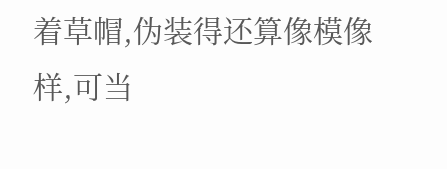着草帽,伪装得还算像模像样,可当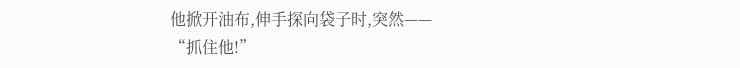他掀开油布,伸手探向袋子时,突然——
“抓住他!”